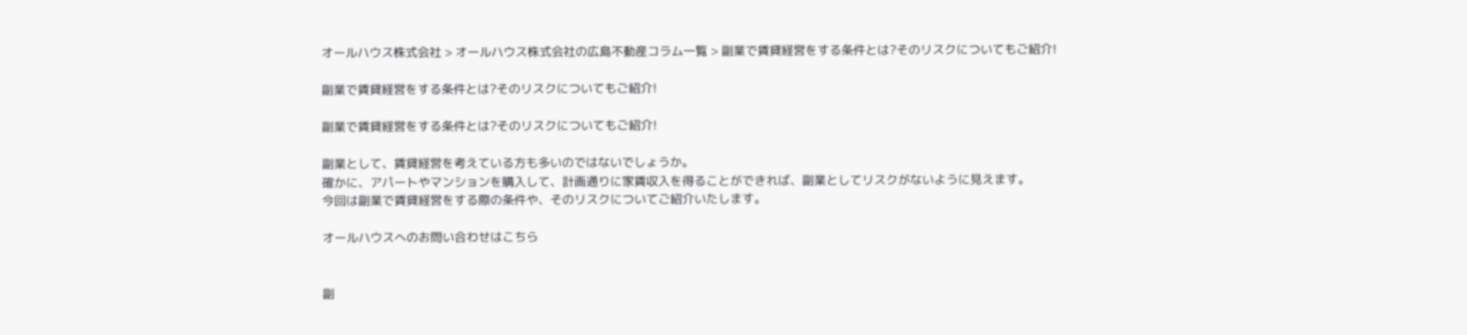オールハウス株式会社 > オールハウス株式会社の広島不動産コラム一覧 > 副業で賃貸経営をする条件とは?そのリスクについてもご紹介!

副業で賃貸経営をする条件とは?そのリスクについてもご紹介!

副業で賃貸経営をする条件とは?そのリスクについてもご紹介!

副業として、賃貸経営を考えている方も多いのではないでしょうか。
確かに、アパートやマンションを購入して、計画通りに家賃収入を得ることができれば、副業としてリスクがないように見えます。
今回は副業で賃貸経営をする際の条件や、そのリスクについてご紹介いたします。

オールハウスへのお問い合わせはこちら


副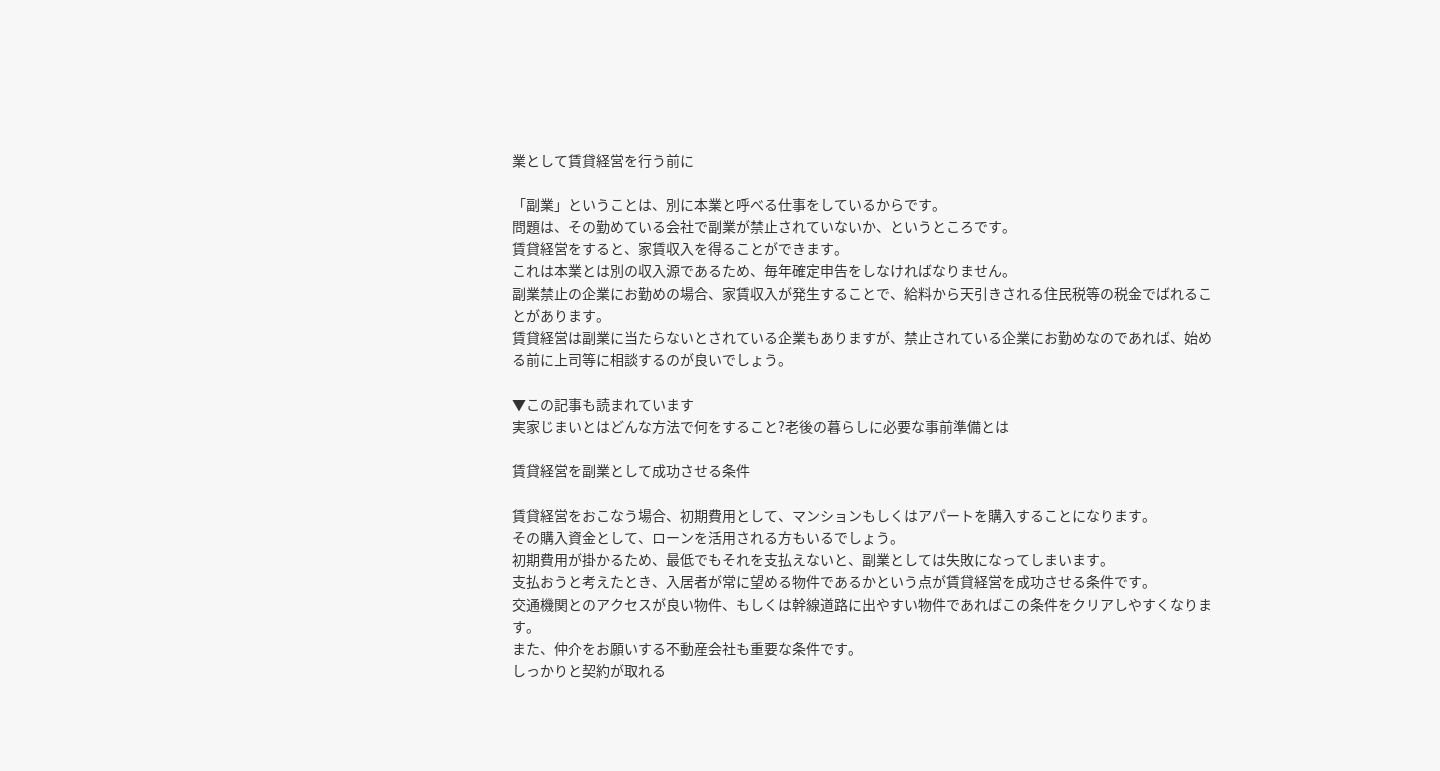業として賃貸経営を行う前に

「副業」ということは、別に本業と呼べる仕事をしているからです。
問題は、その勤めている会社で副業が禁止されていないか、というところです。
賃貸経営をすると、家賃収入を得ることができます。
これは本業とは別の収入源であるため、毎年確定申告をしなければなりません。
副業禁止の企業にお勤めの場合、家賃収入が発生することで、給料から天引きされる住民税等の税金でばれることがあります。
賃貸経営は副業に当たらないとされている企業もありますが、禁止されている企業にお勤めなのであれば、始める前に上司等に相談するのが良いでしょう。

▼この記事も読まれています
実家じまいとはどんな方法で何をすること?老後の暮らしに必要な事前準備とは

賃貸経営を副業として成功させる条件

賃貸経営をおこなう場合、初期費用として、マンションもしくはアパートを購入することになります。
その購入資金として、ローンを活用される方もいるでしょう。
初期費用が掛かるため、最低でもそれを支払えないと、副業としては失敗になってしまいます。
支払おうと考えたとき、入居者が常に望める物件であるかという点が賃貸経営を成功させる条件です。
交通機関とのアクセスが良い物件、もしくは幹線道路に出やすい物件であればこの条件をクリアしやすくなります。
また、仲介をお願いする不動産会社も重要な条件です。
しっかりと契約が取れる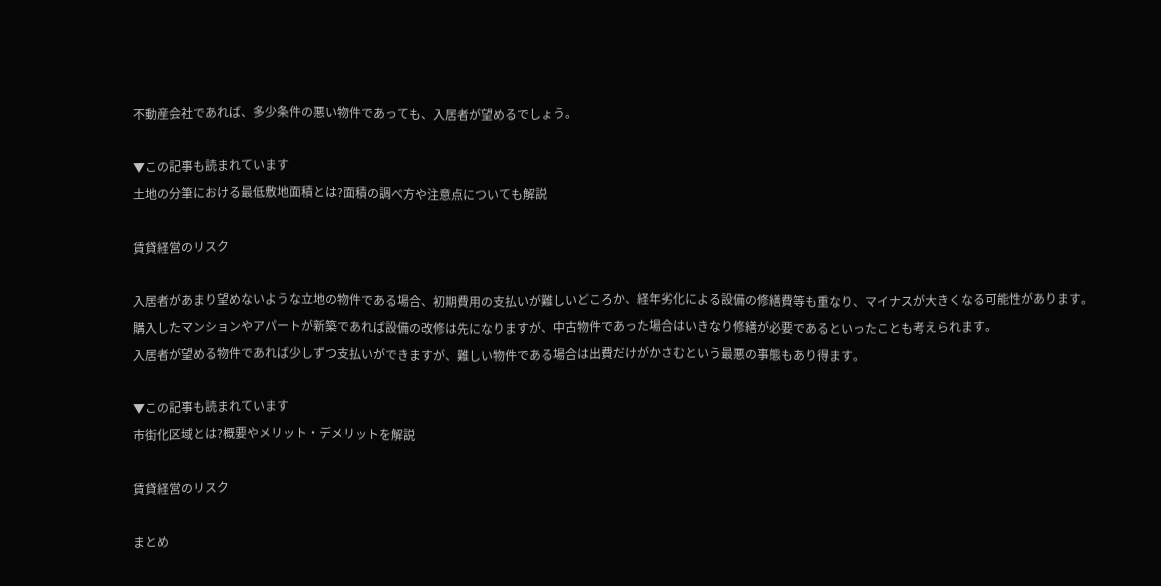不動産会社であれば、多少条件の悪い物件であっても、入居者が望めるでしょう。

▼この記事も読まれています
土地の分筆における最低敷地面積とは?面積の調べ方や注意点についても解説

賃貸経営のリスク

入居者があまり望めないような立地の物件である場合、初期費用の支払いが難しいどころか、経年劣化による設備の修繕費等も重なり、マイナスが大きくなる可能性があります。
購入したマンションやアパートが新築であれば設備の改修は先になりますが、中古物件であった場合はいきなり修繕が必要であるといったことも考えられます。
入居者が望める物件であれば少しずつ支払いができますが、難しい物件である場合は出費だけがかさむという最悪の事態もあり得ます。

▼この記事も読まれています
市街化区域とは?概要やメリット・デメリットを解説

賃貸経営のリスク

まとめ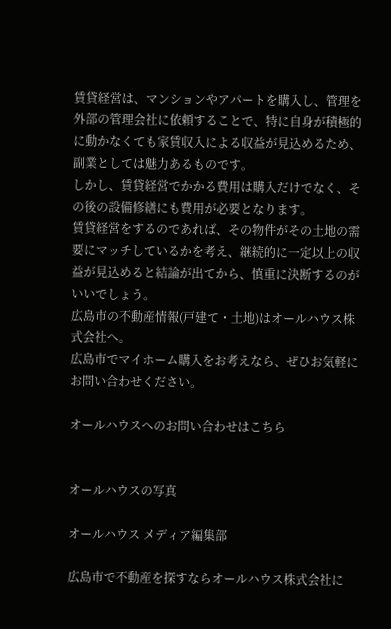賃貸経営は、マンションやアパートを購入し、管理を外部の管理会社に依頼することで、特に自身が積極的に動かなくても家賃収入による収益が見込めるため、副業としては魅力あるものです。
しかし、賃貸経営でかかる費用は購入だけでなく、その後の設備修繕にも費用が必要となります。
賃貸経営をするのであれば、その物件がその土地の需要にマッチしているかを考え、継続的に一定以上の収益が見込めると結論が出てから、慎重に決断するのがいいでしょう。
広島市の不動産情報(戸建て・土地)はオールハウス株式会社へ。
広島市でマイホーム購入をお考えなら、ぜひお気軽にお問い合わせください。

オールハウスへのお問い合わせはこちら


オールハウスの写真

オールハウス メディア編集部

広島市で不動産を探すならオールハウス株式会社に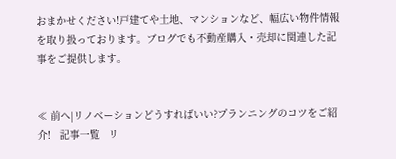おまかせください!戸建てや土地、マンションなど、幅広い物件情報を取り扱っております。ブログでも不動産購入・売却に関連した記事をご提供します。


≪ 前へ|リノベーションどうすればいい?プランニングのコツをご紹介!   記事一覧   リ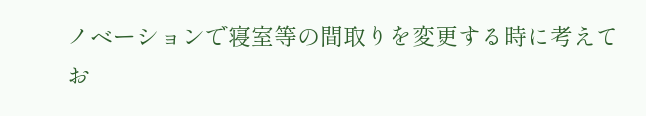ノベーションで寝室等の間取りを変更する時に考えてお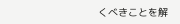くべきことを解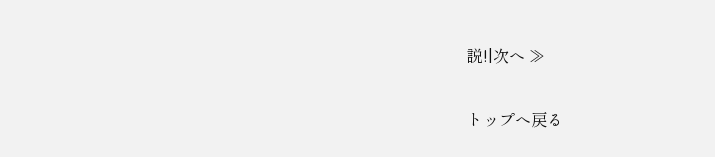説!|次へ ≫

トップへ戻る